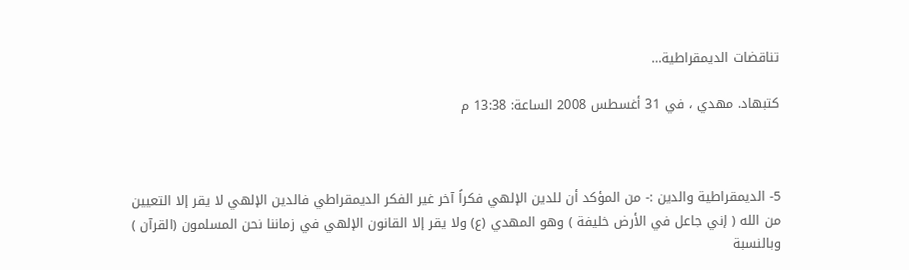تناقضات الديمقراطية…

كتبهاد. مهدي ، في 31 أغسطس 2008 الساعة: 13:38 م



5- الديمقراطية والدين :- من المؤكد أن للدين الإلهي فكراً آخر غير الفكر الديمقراطي فالدين الإلهي لا يقر إلا التعيين من الله ( إني جاعل في الأرض خليفة ) وهو المهدي (ع) ولا يقر إلا القانون الإلهي في زماننا نحن المسلمون (القرآن ) وبالنسبة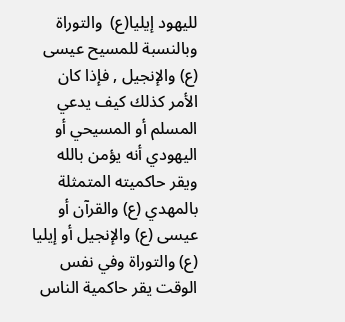لليهود إيليا(ع)  والتوراة وبالنسبة للمسيح عيسى (ع) والإنجيل , فإذا كان الأمر كذلك كيف يدعي المسلم أو المسيحي أو اليهودي أنه يؤمن بالله ويقر حاكميته المتمثلة بالمهدي (ع) والقرآن أو عيسى (ع) والإنجيل أو إيليا (ع) والتوراة وفي نفس الوقت يقر حاكمية الناس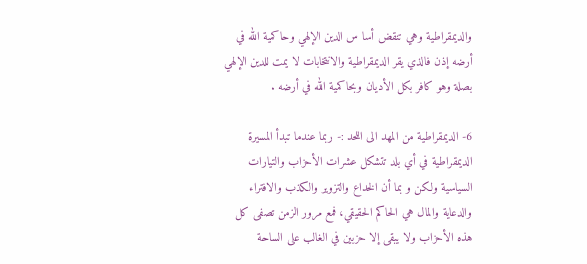والديمقراطية وهي تنقض أسا س الدين الإلهي وحاكمية الله في أرضه إذن فالذي يقر الديمقراطية والانتخابات لا يمت للدين الإلهي بصلة وهو كافر بكل الأديان وبحاكمية الله في أرضه .

6- الديمقراطية من المهد الى اللحد :- ربما عندما تبدأ المسيرة الديمقراطية في أي بلد تتشكل عشرات الأحزاب والتيارات السياسية ولكن و بما أن الخداع والتزوير والكذب والافتراء والدعاية والمال هي الحاكم الحقيقي، فمع مرور الزمن تصفى كل هذه الأحزاب ولا يبقى إلا حزبين في الغالب على الساحة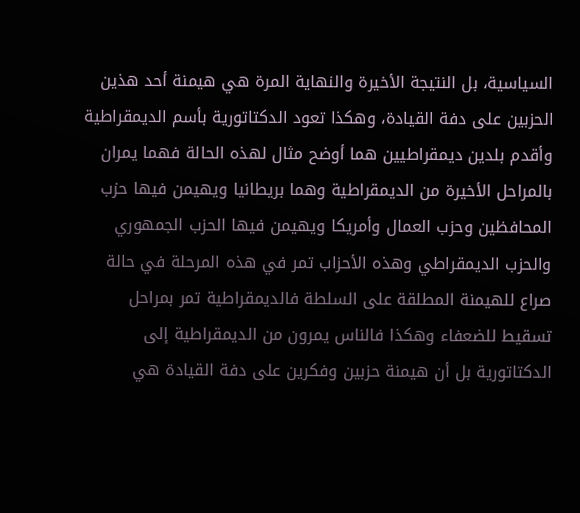السياسية، بل النتيجة الأخيرة والنهاية المرة هي هيمنة أحد هذين الحزبين على دفة القيادة، وهكذا تعود الدكتاتورية بأسم الديمقراطية وأقدم بلدين ديمقراطيين هما أوضح مثال لهذه الحالة فهما يمران بالمراحل الأخيرة من الديمقراطية وهما بريطانيا ويهيمن فيها حزب المحافظين وحزب العمال وأمريكا ويهيمن فيها الحزب الجمهوري والحزب الديمقراطي وهذه الأحزاب تمر في هذه المرحلة في حالة صراع للهيمنة المطلقة على السلطة فالديمقراطية تمر بمراحل تسقيط للضعفاء وهكذا فالناس يمرون من الديمقراطية إلى الدكتاتورية بل أن هيمنة حزبين وفكرين على دفة القيادة هي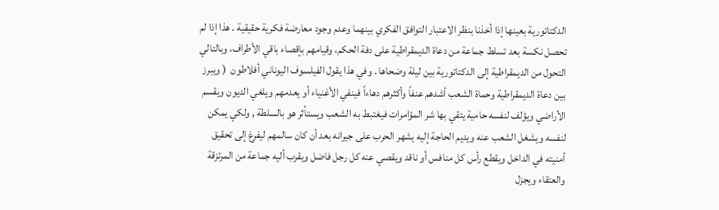الدكتاتورية بعينها إذا أخذنا بنظر الاعتبار التوافق الفكري بينهما وعدم وجود معارضة فكرية حقيقية . هذا إذا لم تحصل نكسة بعد تسلط جماعة من دعاة الديمقراطية على دفة الحكم، وقيامهم بإقصاء باقي الأطراف، وبالتالي التحول من الديمقراطية إلى الدكتاتورية بين ليلة وضحاها . وفي هذا يقول الفيلسوف اليوناني أفلاطون  ( ويبرز بين دعاة الديمقراطية وحماة الشعب أشدهم عنفاً وأكثرهم دهاءاً فينفي الأغنياء أو يعدمهم ويلغي الديون ويقسم الأراضي ويؤلف لنفسه حامية يتقي بها شر المؤامرات فيغتبط به الشعب ويستأثر هو بالسلطة , ولكي يمكن لنفسه ويشغل الشعب عنه ويديم الحاجة إليه يشهر الحرب على جيرانه بعد أن كان سالمهم ليفرغ إلى تحقيق أمنيته في الداخل ويقطع رأس كل منافس أو ناقد ويقصي عنه كل رجل فاضل ويقرب أليه جماعة من المرتزقة والعتقاء ويجزل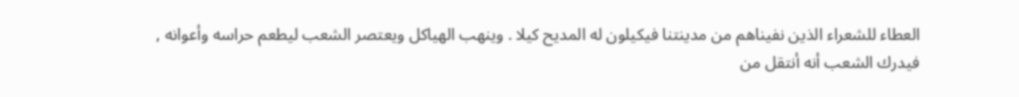العطاء للشعراء الذين نفيناهم من مدينتنا فيكيلون له المديح كيلا . وينهب الهياكل ويعتصر الشعب ليطعم حراسه وأعوانه , فيدرك الشعب أنه أنتقل من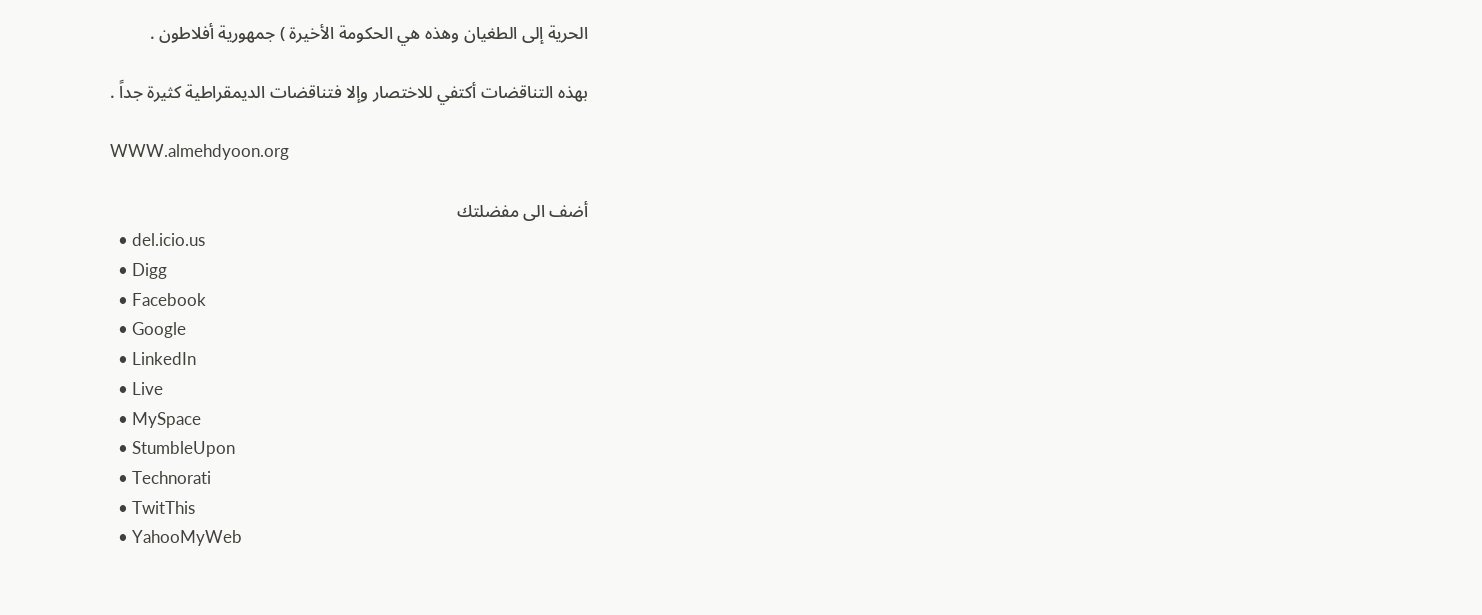الحرية إلى الطغيان وهذه هي الحكومة الأخيرة ) جمهورية أفلاطون .

بهذه التناقضات أكتفي للاختصار وإلا فتناقضات الديمقراطية كثيرة جداً .

WWW.almehdyoon.org

أضف الى مفضلتك
  • del.icio.us
  • Digg
  • Facebook
  • Google
  • LinkedIn
  • Live
  • MySpace
  • StumbleUpon
  • Technorati
  • TwitThis
  • YahooMyWeb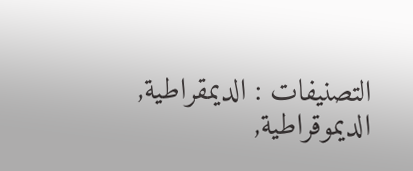التصنيفات : الديمقراطية, الديموقراطية,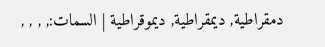دمقراطية, ديمقراطية, ديموقراطية | السمات:, , , ,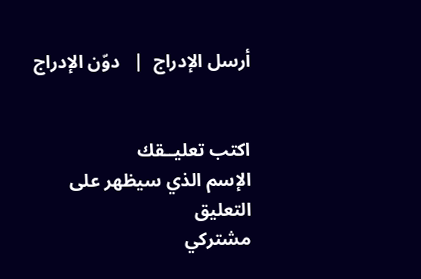أرسل الإدراج  |   دوّن الإدراج


اكتب تعليــقك
الإسم الذي سيظهر على التعليق
مشتركي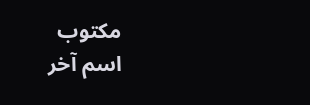مكتوب
اسم آخر